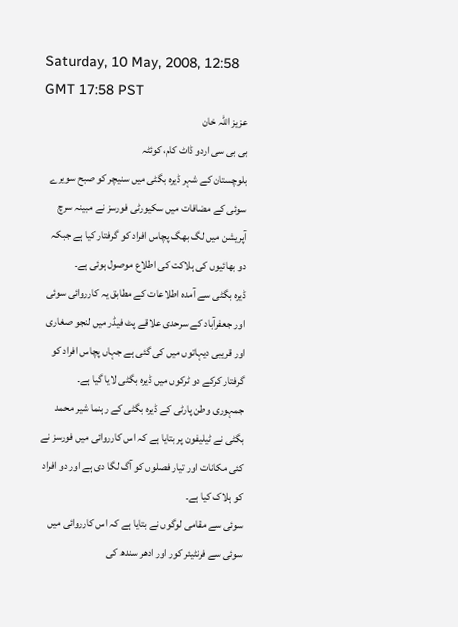Saturday, 10 May, 2008, 12:58 GMT 17:58 PST
عزیز اللہ خان
بی بی سی اردو ڈاٹ کام، کوئٹہ
بلوچستان کے شہر ڈیرہ بگٹی میں سنیچر کو صبح سویرے سوئی کے مضافات میں سکیورٹی فورسز نے مبینہ سرچ آپریشن میں لگ بھگ پچاس افراد کو گرفتار کیا ہے جبکہ دو بھائیوں کی ہلاکت کی اطلاع موصول ہوئی ہے۔
ڈیرہ بگٹی سے آمدہ اطلاعات کے مطابق یہ کارروائی سوئی اور جعفرآباد کے سرحدی علاقے پٹ فیڈر میں لنجو صغاری اور قریبی دیہاتوں میں کی گئی ہے جہاں پچاس افراد کو گرفتار کرکے دو ٹرکوں میں ڈیرہ بگٹی لایا گیا ہے۔
جمہوری وطن پارٹی کے ڈیرہ بگٹی کے رہنما شیر محمد بگٹی نے ٹیلیفون پر بتایا ہے کہ اس کارروائی میں فورسز نے کئی مکانات اور تیار فصلوں کو آگ لگا دی ہے اور دو افراد کو ہلاک کیا ہے۔
سوئی سے مقامی لوگوں نے بتایا ہے کہ اس کارروائی میں سوئی سے فرنٹیئر کور اور ادھر سندھ کی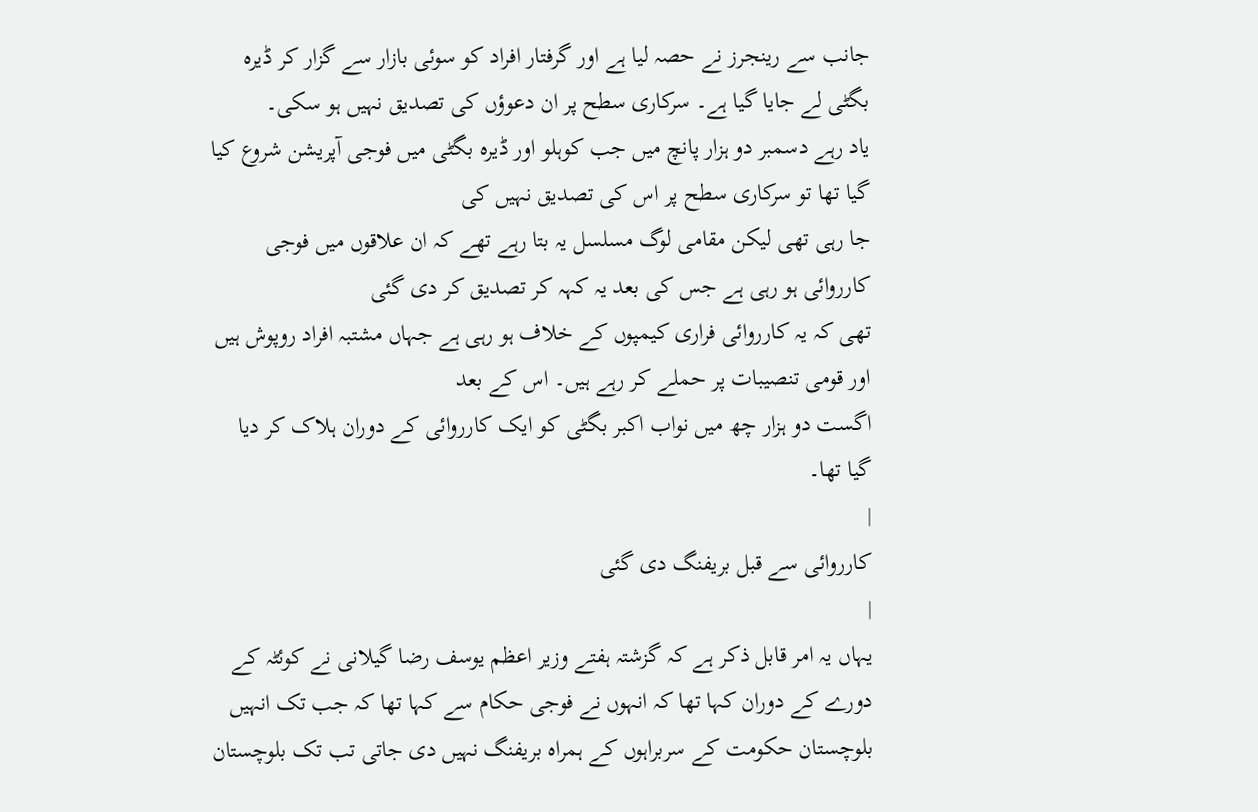جانب سے رینجرز نے حصہ لیا ہے اور گرفتار افراد کو سوئی بازار سے گزار کر ڈیرہ بگٹی لے جایا گیا ہے۔ سرکاری سطح پر ان دعوؤں کی تصدیق نہیں ہو سکی۔
یاد رہے دسمبر دو ہزار پانچ میں جب کوہلو اور ڈیرہ بگٹی میں فوجی آپریشن شروع کیا گیا تھا تو سرکاری سطح پر اس کی تصدیق نہیں کی
جا رہی تھی لیکن مقامی لوگ مسلسل یہ بتا رہے تھے کہ ان علاقوں میں فوجی کارروائی ہو رہی ہے جس کی بعد یہ کہہ کر تصدیق کر دی گئی
تھی کہ یہ کارروائی فراری کیمپوں کے خلاف ہو رہی ہے جہاں مشتبہ افراد روپوش ہیں اور قومی تنصیبات پر حملے کر رہے ہیں۔ اس کے بعد
اگست دو ہزار چھ میں نواب اکبر بگٹی کو ایک کارروائی کے دوران ہلاک کر دیا گیا تھا۔
|
کارروائی سے قبل بریفنگ دی گئی
|
یہاں یہ امر قابل ذکر ہے کہ گزشتہ ہفتے وزیر اعظم یوسف رضا گیلانی نے کوئٹہ کے دورے کے دوران کہا تھا کہ انہوں نے فوجی حکام سے کہا تھا کہ جب تک انہیں بلوچستان حکومت کے سربراہوں کے ہمراہ بریفنگ نہیں دی جاتی تب تک بلوچستان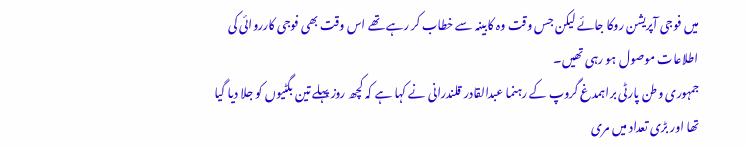میں فوجی آپریشن روکا جائے لیکن جس وقت وہ کابینہ سے خطاب کر رہے تھے اس وقت بھی فوجی کارروائی کی اطلاعات موصول ہو رہی تھیں۔
جمہوری وطن پارٹی براہمدغ گروپ کے رہنما عبدالقادر قلندرانی نے کہا ہے کہ کچھ روز پہلے تین بگٹیوں کو جلا دیا گیا تھا اور بڑی تعداد میں مری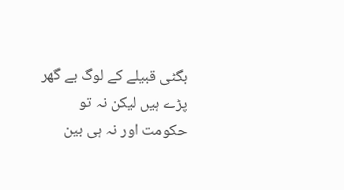بگٹی قبیلے کے لوگ بے گھر پڑے ہیں لیکن نہ تو حکومت اور نہ ہی بین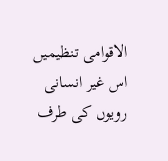الاقوامی تنظیمیں اس غیر انسانی رویوں کی طرف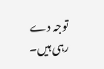توجہ دے رہی ہیں۔